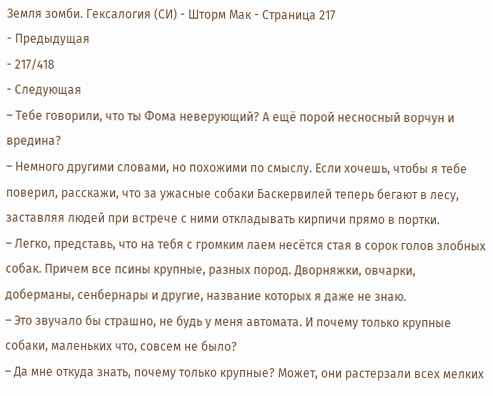Земля зомби. Гексалогия (СИ) - Шторм Мак - Страница 217
- Предыдущая
- 217/418
- Следующая
– Тебе говорили, что ты Фома неверующий? А ещё порой несносный ворчун и вредина?
– Немного другими словами, но похожими по смыслу. Если хочешь, чтобы я тебе поверил, расскажи, что за ужасные собаки Баскервилей теперь бегают в лесу, заставляя людей при встрече с ними откладывать кирпичи прямо в портки.
– Легко, представь, что на тебя с громким лаем несётся стая в сорок голов злобных собак. Причем все псины крупные, разных пород. Дворняжки, овчарки, доберманы, сенбернары и другие, название которых я даже не знаю.
– Это звучало бы страшно, не будь у меня автомата. И почему только крупные собаки, маленьких что, совсем не было?
– Да мне откуда знать, почему только крупные? Может, они растерзали всех мелких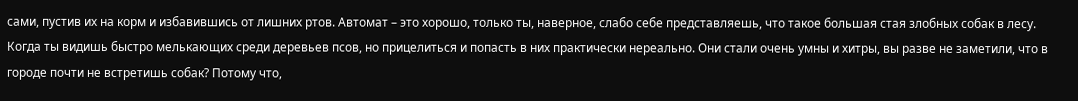сами, пустив их на корм и избавившись от лишних ртов. Автомат – это хорошо, только ты, наверное, слабо себе представляешь, что такое большая стая злобных собак в лесу. Когда ты видишь быстро мелькающих среди деревьев псов, но прицелиться и попасть в них практически нереально. Они стали очень умны и хитры, вы разве не заметили, что в городе почти не встретишь собак? Потому что,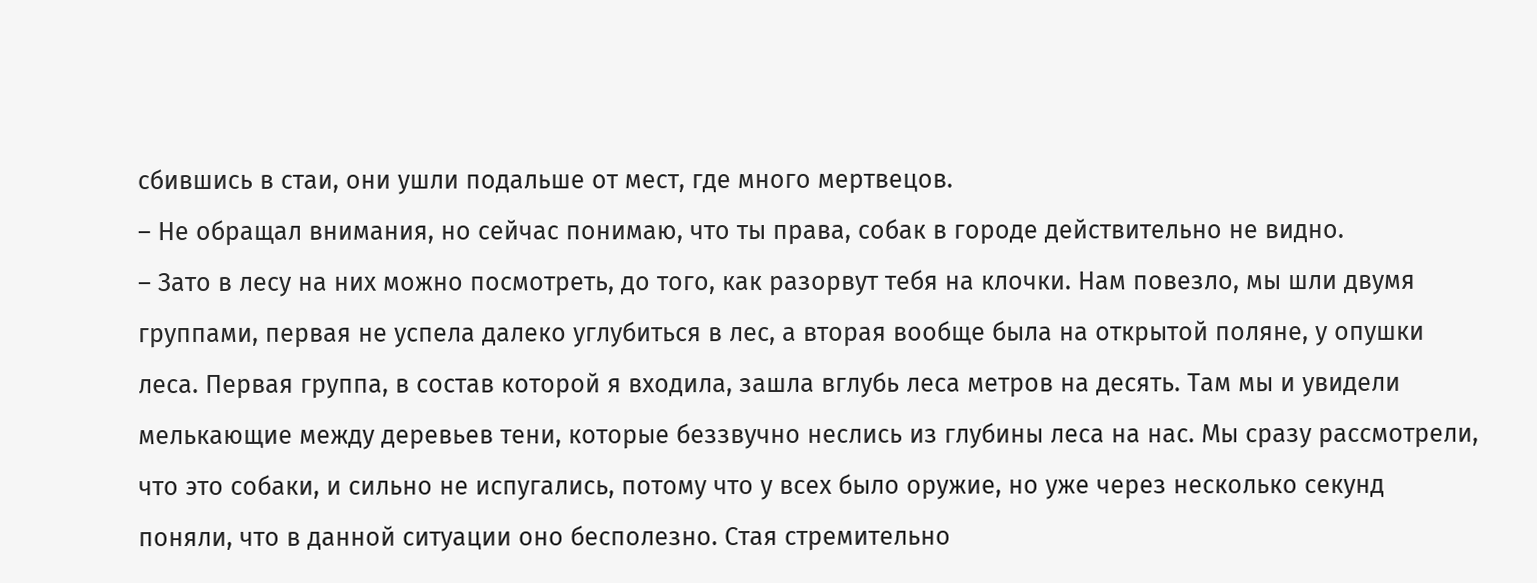сбившись в стаи, они ушли подальше от мест, где много мертвецов.
– Не обращал внимания, но сейчас понимаю, что ты права, собак в городе действительно не видно.
– Зато в лесу на них можно посмотреть, до того, как разорвут тебя на клочки. Нам повезло, мы шли двумя группами, первая не успела далеко углубиться в лес, а вторая вообще была на открытой поляне, у опушки леса. Первая группа, в состав которой я входила, зашла вглубь леса метров на десять. Там мы и увидели мелькающие между деревьев тени, которые беззвучно неслись из глубины леса на нас. Мы сразу рассмотрели, что это собаки, и сильно не испугались, потому что у всех было оружие, но уже через несколько секунд поняли, что в данной ситуации оно бесполезно. Стая стремительно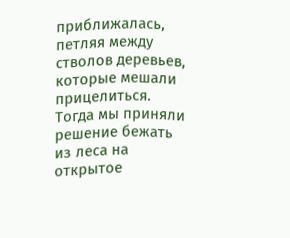приближалась, петляя между стволов деревьев, которые мешали прицелиться. Тогда мы приняли решение бежать из леса на открытое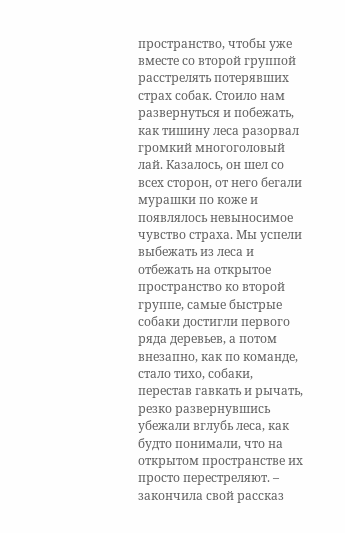пространство, чтобы уже вместе со второй группой расстрелять потерявших страх собак. Стоило нам развернуться и побежать, как тишину леса разорвал громкий многоголовый лай. Казалось, он шел со всех сторон, от него бегали мурашки по коже и появлялось невыносимое чувство страха. Мы успели выбежать из леса и отбежать на открытое пространство ко второй группе, самые быстрые собаки достигли первого ряда деревьев, а потом внезапно, как по команде, стало тихо, собаки, перестав гавкать и рычать, резко развернувшись убежали вглубь леса, как будто понимали, что на открытом пространстве их просто перестреляют. – закончила свой рассказ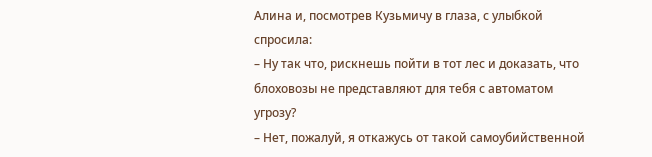Алина и, посмотрев Кузьмичу в глаза, с улыбкой спросила:
– Ну так что, рискнешь пойти в тот лес и доказать, что блоховозы не представляют для тебя с автоматом угрозу?
– Нет, пожалуй, я откажусь от такой самоубийственной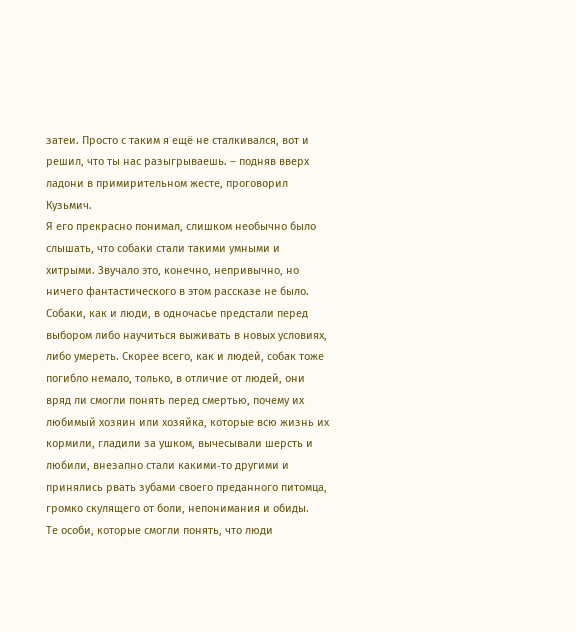затеи. Просто с таким я ещё не сталкивался, вот и решил, что ты нас разыгрываешь. – подняв вверх ладони в примирительном жесте, проговорил Кузьмич.
Я его прекрасно понимал, слишком необычно было слышать, что собаки стали такими умными и хитрыми. Звучало это, конечно, непривычно, но ничего фантастического в этом рассказе не было. Собаки, как и люди, в одночасье предстали перед выбором либо научиться выживать в новых условиях, либо умереть. Скорее всего, как и людей, собак тоже погибло немало, только, в отличие от людей, они вряд ли смогли понять перед смертью, почему их любимый хозяин или хозяйка, которые всю жизнь их кормили, гладили за ушком, вычесывали шерсть и любили, внезапно стали какими‑то другими и принялись рвать зубами своего преданного питомца, громко скулящего от боли, непонимания и обиды.
Те особи, которые смогли понять, что люди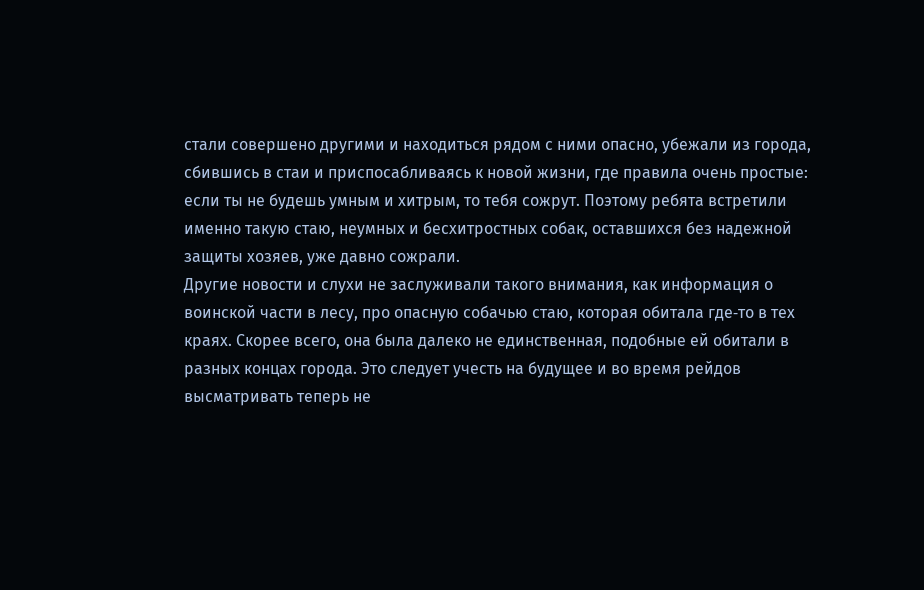стали совершено другими и находиться рядом с ними опасно, убежали из города, сбившись в стаи и приспосабливаясь к новой жизни, где правила очень простые: если ты не будешь умным и хитрым, то тебя сожрут. Поэтому ребята встретили именно такую стаю, неумных и бесхитростных собак, оставшихся без надежной защиты хозяев, уже давно сожрали.
Другие новости и слухи не заслуживали такого внимания, как информация о воинской части в лесу, про опасную собачью стаю, которая обитала где‑то в тех краях. Скорее всего, она была далеко не единственная, подобные ей обитали в разных концах города. Это следует учесть на будущее и во время рейдов высматривать теперь не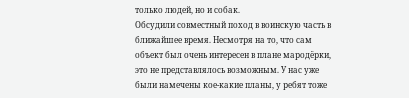только людей, но и собак.
Обсудили совместный поход в воинскую часть в ближайшее время. Несмотря на то, что сам объект был очень интересен в плане мародёрки, это не представлялось возможным. У нас уже были намечены кое‑какие планы, у ребят тоже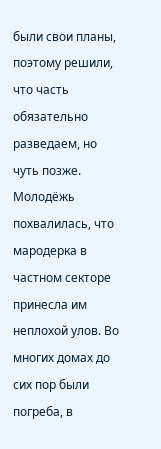были свои планы, поэтому решили, что часть обязательно разведаем, но чуть позже.
Молодёжь похвалилась, что мародерка в частном секторе принесла им неплохой улов. Во многих домах до сих пор были погреба, в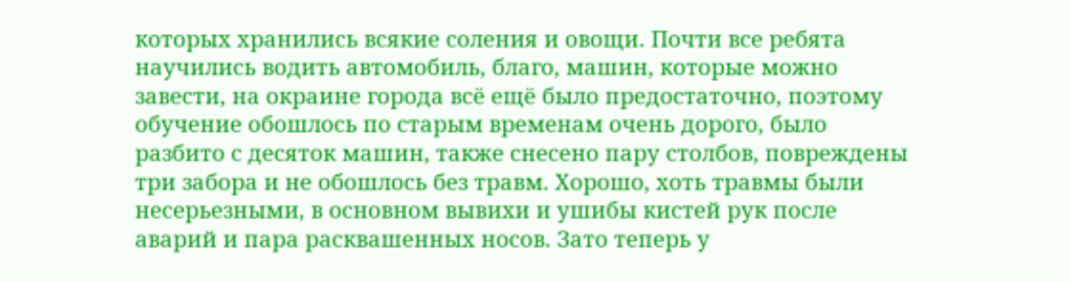которых хранились всякие соления и овощи. Почти все ребята научились водить автомобиль, благо, машин, которые можно завести, на окраине города всё ещё было предостаточно, поэтому обучение обошлось по старым временам очень дорого, было разбито с десяток машин, также снесено пару столбов, повреждены три забора и не обошлось без травм. Хорошо, хоть травмы были несерьезными, в основном вывихи и ушибы кистей рук после аварий и пара расквашенных носов. Зато теперь у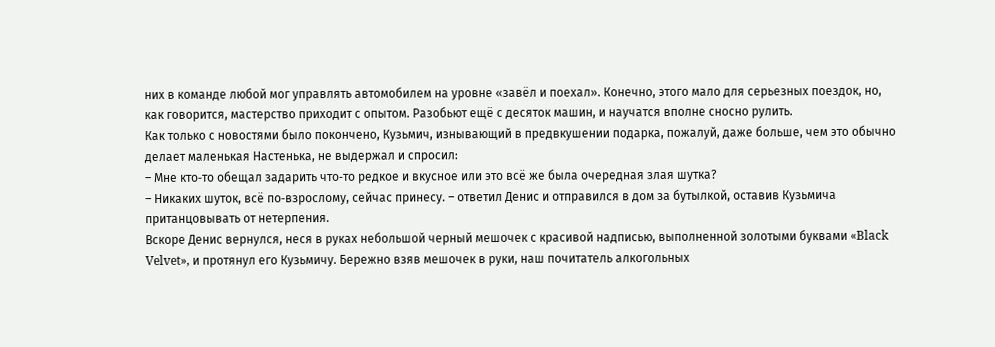них в команде любой мог управлять автомобилем на уровне «завёл и поехал». Конечно, этого мало для серьезных поездок, но, как говорится, мастерство приходит с опытом. Разобьют ещё с десяток машин, и научатся вполне сносно рулить.
Как только с новостями было покончено, Кузьмич, изнывающий в предвкушении подарка, пожалуй, даже больше, чем это обычно делает маленькая Настенька, не выдержал и спросил:
– Мне кто‑то обещал задарить что‑то редкое и вкусное или это всё же была очередная злая шутка?
– Никаких шуток, всё по‑взрослому, сейчас принесу. – ответил Денис и отправился в дом за бутылкой, оставив Кузьмича пританцовывать от нетерпения.
Вскоре Денис вернулся, неся в руках небольшой черный мешочек с красивой надписью, выполненной золотыми буквами «Black Velvet», и протянул его Кузьмичу. Бережно взяв мешочек в руки, наш почитатель алкогольных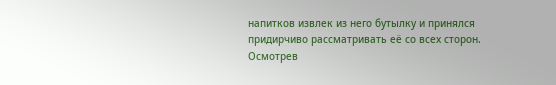напитков извлек из него бутылку и принялся придирчиво рассматривать её со всех сторон. Осмотрев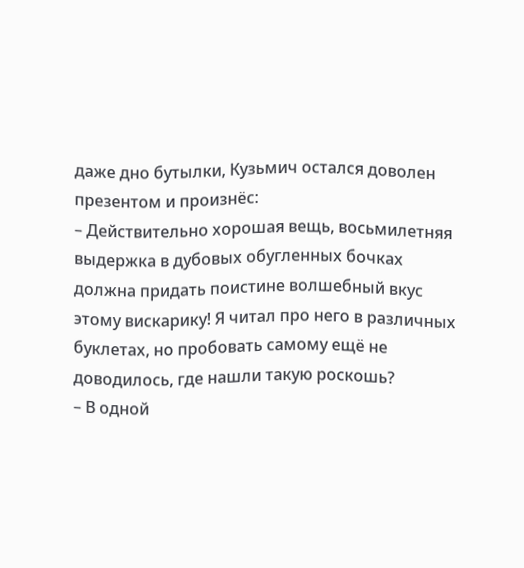даже дно бутылки, Кузьмич остался доволен презентом и произнёс:
– Действительно хорошая вещь, восьмилетняя выдержка в дубовых обугленных бочках должна придать поистине волшебный вкус этому вискарику! Я читал про него в различных буклетах, но пробовать самому ещё не доводилось, где нашли такую роскошь?
– В одной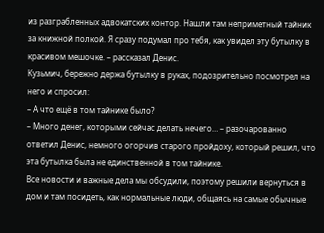из разграбленных адвокатских контор. Нашли там неприметный тайник за книжной полкой. Я сразу подумал про тебя, как увидел эту бутылку в красивом мешочке. – рассказал Денис.
Кузьмич, бережно держа бутылку в руках, подозрительно посмотрел на него и спросил:
– А что ещё в том тайнике было?
– Много денег, которыми сейчас делать нечего… – разочарованно ответил Денис, немного огорчив старого пройдоху, который решил, что эта бутылка была не единственной в том тайнике.
Все новости и важные дела мы обсудили, поэтому решили вернуться в дом и там посидеть, как нормальные люди, общаясь на самые обычные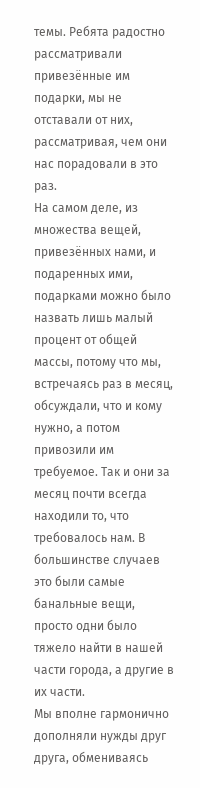темы. Ребята радостно рассматривали привезённые им подарки, мы не отставали от них, рассматривая, чем они нас порадовали в это раз.
На самом деле, из множества вещей, привезённых нами, и подаренных ими, подарками можно было назвать лишь малый процент от общей массы, потому что мы, встречаясь раз в месяц, обсуждали, что и кому нужно, а потом привозили им требуемое. Так и они за месяц почти всегда находили то, что требовалось нам. В большинстве случаев это были самые банальные вещи, просто одни было тяжело найти в нашей части города, а другие в их части.
Мы вполне гармонично дополняли нужды друг друга, обмениваясь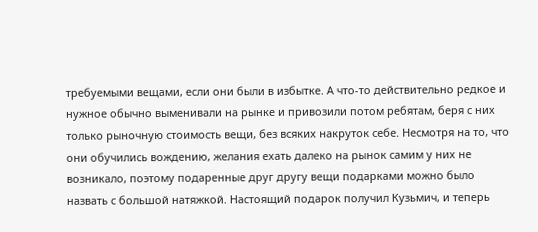требуемыми вещами, если они были в избытке. А что‑то действительно редкое и нужное обычно выменивали на рынке и привозили потом ребятам, беря с них только рыночную стоимость вещи, без всяких накруток себе. Несмотря на то, что они обучились вождению, желания ехать далеко на рынок самим у них не возникало, поэтому подаренные друг другу вещи подарками можно было назвать с большой натяжкой. Настоящий подарок получил Кузьмич, и теперь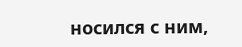носился с ним,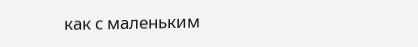как с маленьким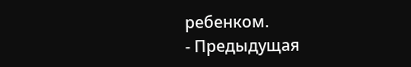ребенком.
- Предыдущая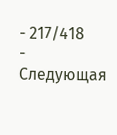- 217/418
- Следующая